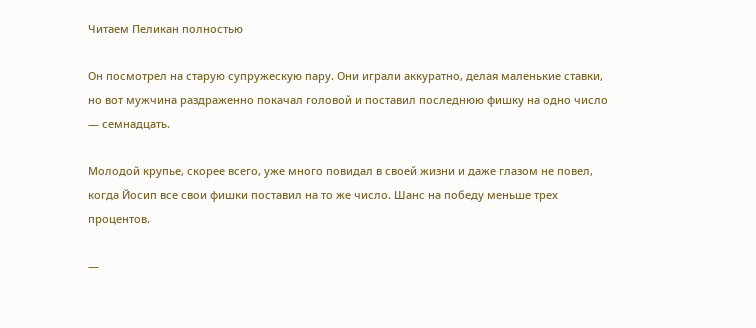Читаем Пеликан полностью

Он посмотрел на старую супружескую пару. Они играли аккуратно, делая маленькие ставки, но вот мужчина раздраженно покачал головой и поставил последнюю фишку на одно число — семнадцать.

Молодой крупье, скорее всего, уже много повидал в своей жизни и даже глазом не повел, когда Йосип все свои фишки поставил на то же число. Шанс на победу меньше трех процентов.

—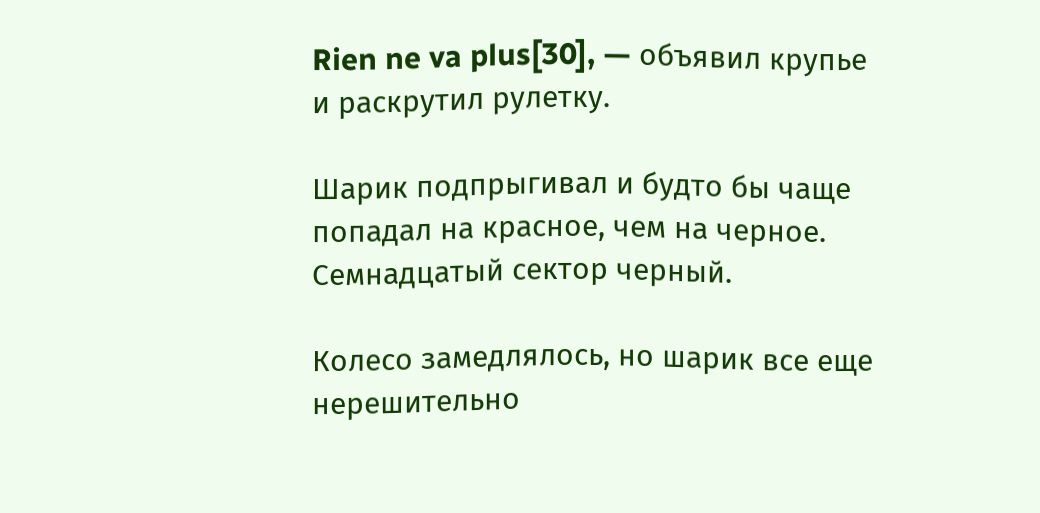Rien ne va plus[30], — объявил крупье и раскрутил рулетку.

Шарик подпрыгивал и будто бы чаще попадал на красное, чем на черное. Семнадцатый сектор черный.

Колесо замедлялось, но шарик все еще нерешительно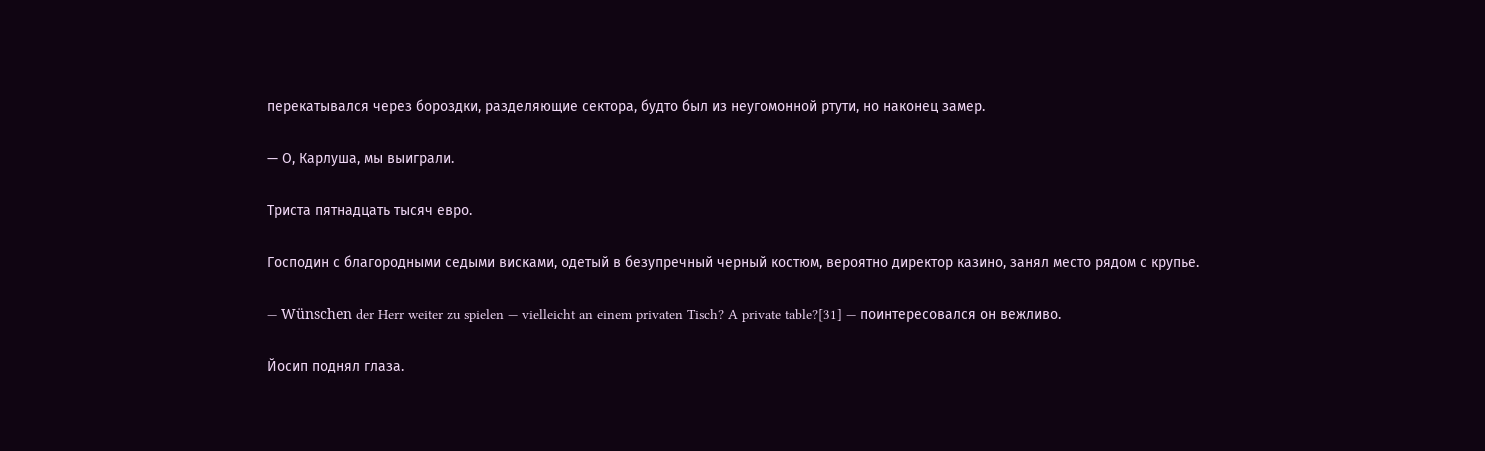перекатывался через бороздки, разделяющие сектора, будто был из неугомонной ртути, но наконец замер.

— О, Карлуша, мы выиграли.

Триста пятнадцать тысяч евро.

Господин с благородными седыми висками, одетый в безупречный черный костюм, вероятно директор казино, занял место рядом с крупье.

— Wünschen der Herr weiter zu spielen — vielleicht an einem privaten Tisch? A private table?[31] — поинтересовался он вежливо.

Йосип поднял глаза.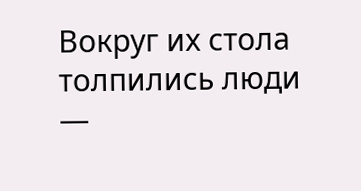Вокруг их стола толпились люди —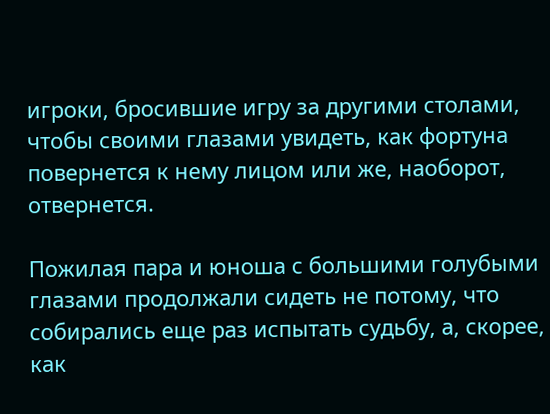игроки, бросившие игру за другими столами, чтобы своими глазами увидеть, как фортуна повернется к нему лицом или же, наоборот, отвернется.

Пожилая пара и юноша с большими голубыми глазами продолжали сидеть не потому, что собирались еще раз испытать судьбу, а, скорее, как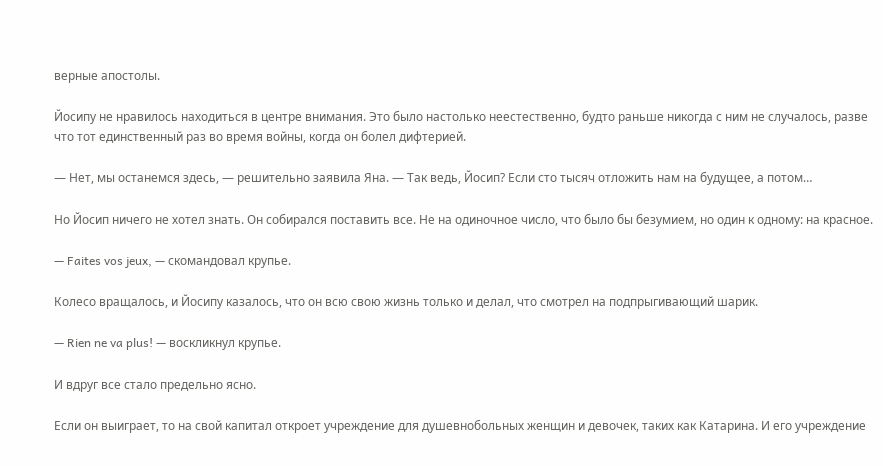верные апостолы.

Йосипу не нравилось находиться в центре внимания. Это было настолько неестественно, будто раньше никогда с ним не случалось, разве что тот единственный раз во время войны, когда он болел дифтерией.

— Нет, мы останемся здесь, — решительно заявила Яна. — Так ведь, Йосип? Если сто тысяч отложить нам на будущее, а потом…

Но Йосип ничего не хотел знать. Он собирался поставить все. Не на одиночное число, что было бы безумием, но один к одному: на красное.

— Faites vos jeux, — скомандовал крупье.

Колесо вращалось, и Йосипу казалось, что он всю свою жизнь только и делал, что смотрел на подпрыгивающий шарик.

— Rien ne va plus! — воскликнул крупье.

И вдруг все стало предельно ясно.

Если он выиграет, то на свой капитал откроет учреждение для душевнобольных женщин и девочек, таких как Катарина. И его учреждение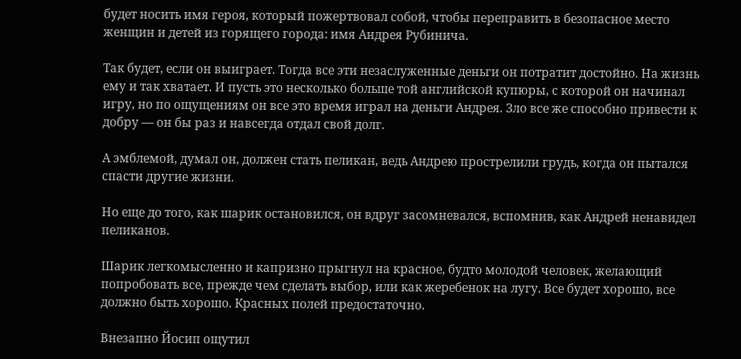будет носить имя героя, который пожертвовал собой, чтобы переправить в безопасное место женщин и детей из горящего города: имя Андрея Рубинича.

Так будет, если он выиграет. Тогда все эти незаслуженные деньги он потратит достойно. На жизнь ему и так хватает. И пусть это несколько больше той английской купюры, с которой он начинал игру, но по ощущениям он все это время играл на деньги Андрея. Зло все же способно привести к добру — он бы раз и навсегда отдал свой долг.

А эмблемой, думал он, должен стать пеликан, ведь Андрею прострелили грудь, когда он пытался спасти другие жизни.

Но еще до того, как шарик остановился, он вдруг засомневался, вспомнив, как Андрей ненавидел пеликанов.

Шарик легкомысленно и капризно прыгнул на красное, будто молодой человек, желающий попробовать все, прежде чем сделать выбор, или как жеребенок на лугу. Все будет хорошо, все должно быть хорошо. Красных полей предостаточно.

Внезапно Йосип ощутил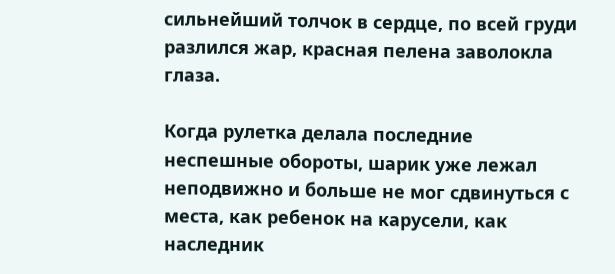сильнейший толчок в сердце, по всей груди разлился жар, красная пелена заволокла глаза.

Когда рулетка делала последние неспешные обороты, шарик уже лежал неподвижно и больше не мог сдвинуться с места, как ребенок на карусели, как наследник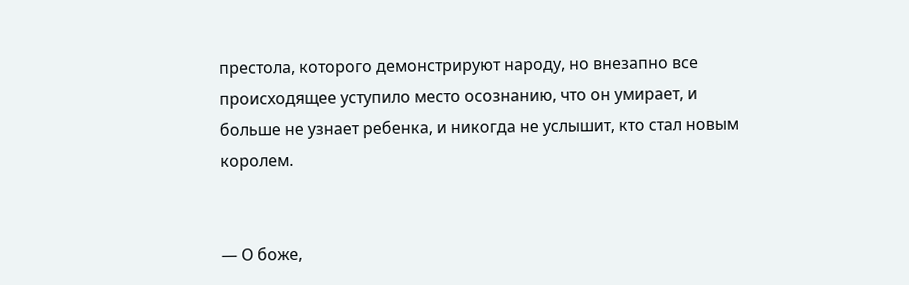престола, которого демонстрируют народу, но внезапно все происходящее уступило место осознанию, что он умирает, и больше не узнает ребенка, и никогда не услышит, кто стал новым королем.


— О боже,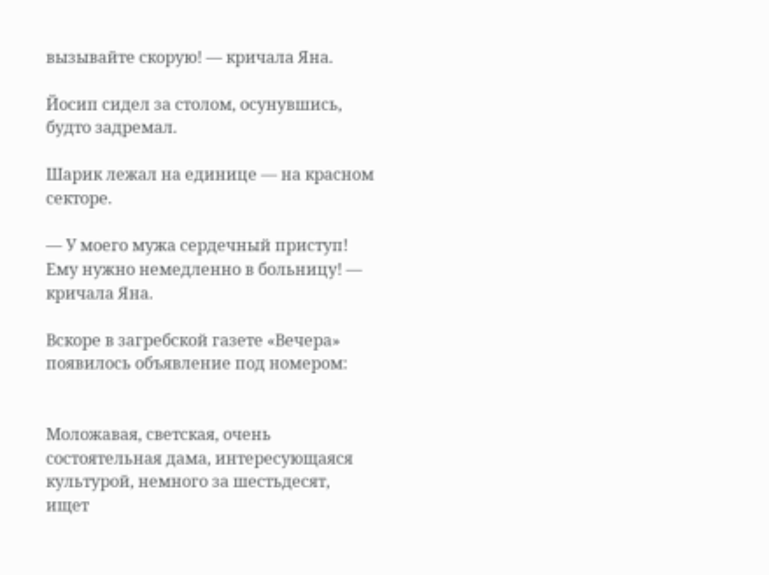вызывайте скорую! — кричала Яна.

Йосип сидел за столом, осунувшись, будто задремал.

Шарик лежал на единице — на красном секторе.

— У моего мужа сердечный приступ! Ему нужно немедленно в больницу! — кричала Яна.

Вскоре в загребской газете «Вечера» появилось объявление под номером:


Моложавая, светская, очень состоятельная дама, интересующаяся культурой, немного за шестьдесят, ищет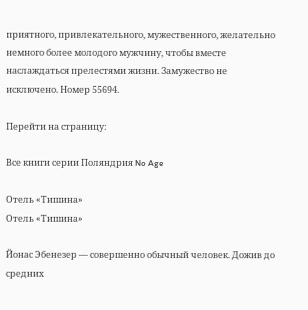приятного, привлекательного, мужественного, желательно немного более молодого мужчину, чтобы вместе наслаждаться прелестями жизни. Замужество не исключено. Номер 55694.

Перейти на страницу:

Все книги серии Поляндрия No Age

Отель «Тишина»
Отель «Тишина»

Йонас Эбенезер — совершенно обычный человек. Дожив до средних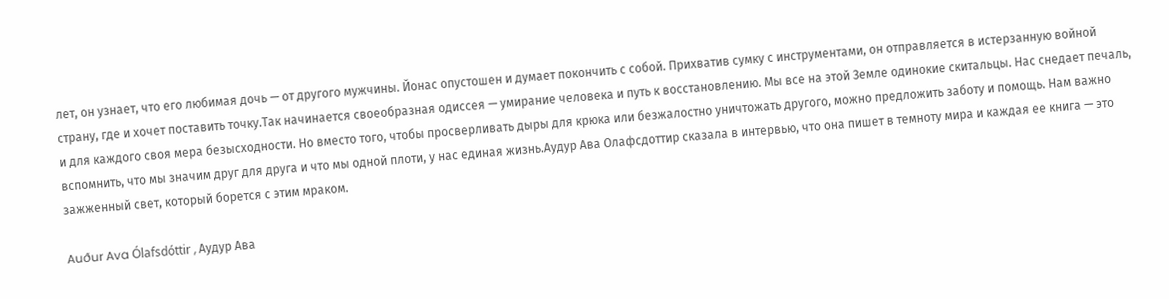лет, он узнает, что его любимая дочь — от другого мужчины. Йонас опустошен и думает покончить с собой. Прихватив сумку с инструментами, он отправляется в истерзанную войной страну, где и хочет поставить точку.Так начинается своеобразная одиссея — умирание человека и путь к восстановлению. Мы все на этой Земле одинокие скитальцы. Нас снедает печаль, и для каждого своя мера безысходности. Но вместо того, чтобы просверливать дыры для крюка или безжалостно уничтожать другого, можно предложить заботу и помощь. Нам важно вспомнить, что мы значим друг для друга и что мы одной плоти, у нас единая жизнь.Аудур Ава Олафсдоттир сказала в интервью, что она пишет в темноту мира и каждая ее книга — это зажженный свет, который борется с этим мраком.

Auður Ava Ólafsdóttir , Аудур Ава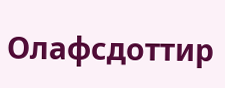Олафсдоттир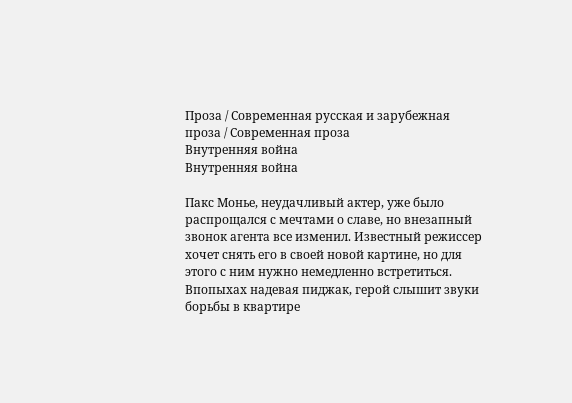Проза / Современная русская и зарубежная проза / Современная проза
Внутренняя война
Внутренняя война

Пакс Монье, неудачливый актер, уже было распрощался с мечтами о славе, но внезапный звонок агента все изменил. Известный режиссер хочет снять его в своей новой картине, но для этого с ним нужно немедленно встретиться. Впопыхах надевая пиджак, герой слышит звуки борьбы в квартире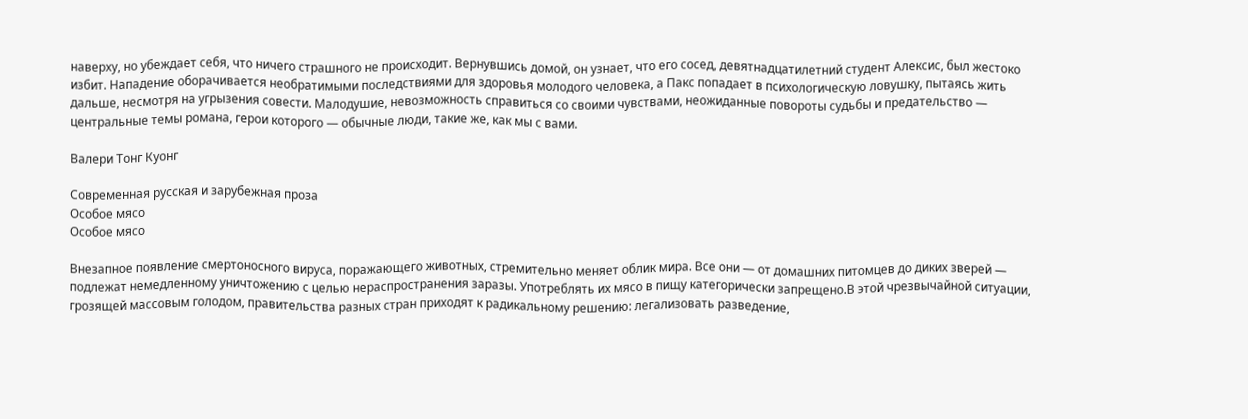наверху, но убеждает себя, что ничего страшного не происходит. Вернувшись домой, он узнает, что его сосед, девятнадцатилетний студент Алексис, был жестоко избит. Нападение оборачивается необратимыми последствиями для здоровья молодого человека, а Пакс попадает в психологическую ловушку, пытаясь жить дальше, несмотря на угрызения совести. Малодушие, невозможность справиться со своими чувствами, неожиданные повороты судьбы и предательство — центральные темы романа, герои которого — обычные люди, такие же, как мы с вами.

Валери Тонг Куонг

Современная русская и зарубежная проза
Особое мясо
Особое мясо

Внезапное появление смертоносного вируса, поражающего животных, стремительно меняет облик мира. Все они — от домашних питомцев до диких зверей — подлежат немедленному уничтожению с целью нераспространения заразы. Употреблять их мясо в пищу категорически запрещено.В этой чрезвычайной ситуации, грозящей массовым голодом, правительства разных стран приходят к радикальному решению: легализовать разведение,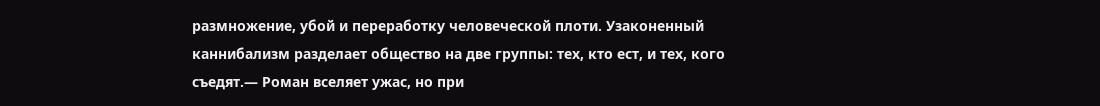размножение, убой и переработку человеческой плоти. Узаконенный каннибализм разделает общество на две группы: тех, кто ест, и тех, кого съедят.— Роман вселяет ужас, но при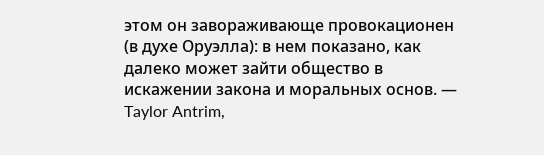этом он завораживающе провокационен (в духе Оруэлла): в нем показано, как далеко может зайти общество в искажении закона и моральных основ. — Taylor Antrim,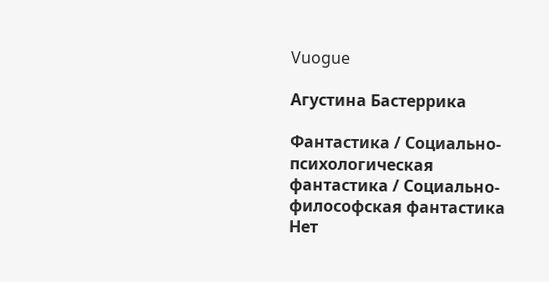Vuogue

Агустина Бастеррика

Фантастика / Социально-психологическая фантастика / Социально-философская фантастика
Нет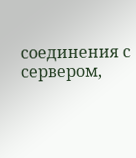соединения с сервером,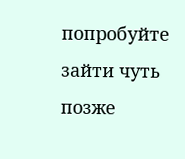попробуйте зайти чуть позже